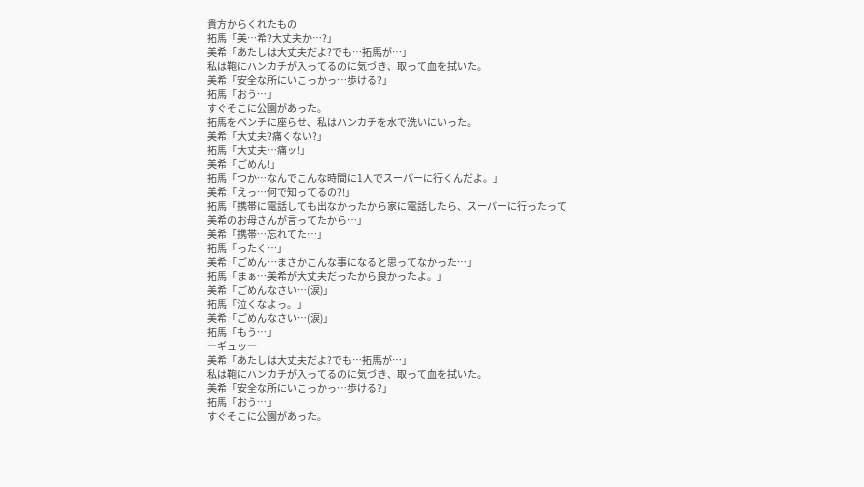貴方からくれたもの
拓馬「美…希?大丈夫か…?」
美希「あたしは大丈夫だよ?でも…拓馬が…」
私は鞄にハンカチが入ってるのに気づき、取って血を拭いた。
美希「安全な所にいこっかっ…歩ける?」
拓馬「おう…」
すぐそこに公園があった。
拓馬をベンチに座らせ、私はハンカチを水で洗いにいった。
美希「大丈夫?痛くない?」
拓馬「大丈夫…痛ッ!」
美希「ごめん!」
拓馬「つか…なんでこんな時間に1人でスーパーに行くんだよ。」
美希「えっ…何で知ってるの?!」
拓馬「携帯に電話しても出なかったから家に電話したら、スーパーに行ったって美希のお母さんが言ってたから…」
美希「携帯…忘れてた…」
拓馬「ったく…」
美希「ごめん…まさかこんな事になると思ってなかった…」
拓馬「まぁ…美希が大丈夫だったから良かったよ。」
美希「ごめんなさい…(涙)」
拓馬「泣くなよっ。」
美希「ごめんなさい…(涙)」
拓馬「もう…」
―ギュッ―
美希「あたしは大丈夫だよ?でも…拓馬が…」
私は鞄にハンカチが入ってるのに気づき、取って血を拭いた。
美希「安全な所にいこっかっ…歩ける?」
拓馬「おう…」
すぐそこに公園があった。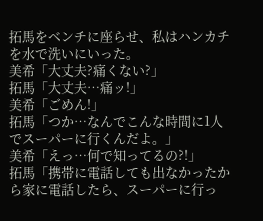拓馬をベンチに座らせ、私はハンカチを水で洗いにいった。
美希「大丈夫?痛くない?」
拓馬「大丈夫…痛ッ!」
美希「ごめん!」
拓馬「つか…なんでこんな時間に1人でスーパーに行くんだよ。」
美希「えっ…何で知ってるの?!」
拓馬「携帯に電話しても出なかったから家に電話したら、スーパーに行っ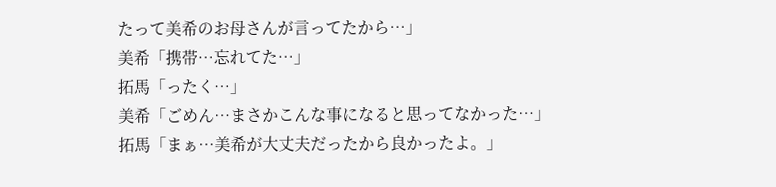たって美希のお母さんが言ってたから…」
美希「携帯…忘れてた…」
拓馬「ったく…」
美希「ごめん…まさかこんな事になると思ってなかった…」
拓馬「まぁ…美希が大丈夫だったから良かったよ。」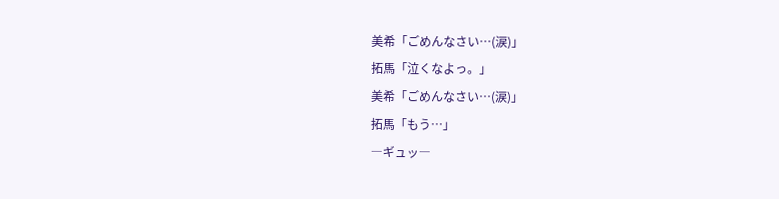美希「ごめんなさい…(涙)」
拓馬「泣くなよっ。」
美希「ごめんなさい…(涙)」
拓馬「もう…」
―ギュッ―